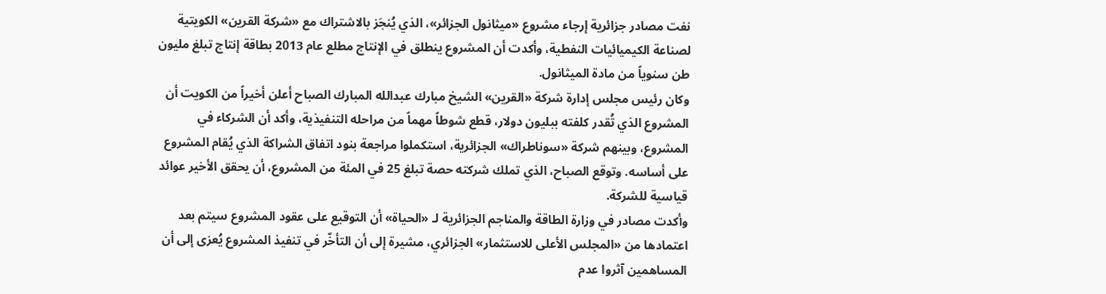نفت مصادر جزائرية إرجاء مشروع «ميثانول الجزائر»، الذي يُنجَز بالاشتراك مع «شركة القرين» الكويتية لصناعة الكيميائيات النفطية، وأكدت أن المشروع ينطلق في الإنتاج مطلع عام 2013 بطاقة إنتاج تبلغ مليون طن سنوياً من مادة الميثانول.
وكان رئيس مجلس إدارة شركة «القرين» الشيخ مبارك عبدالله المبارك الصباح أعلن أخيراً من الكويت أن المشروع الذي تُقدر كلفته ببليون دولار، قطع شوطاً مهماً من مراحله التنفيذية، وأكد أن الشركاء في المشروع، وبينهم شركة «سوناطراك» الجزائرية، استكملوا مراجعة بنود اتفاق الشراكة الذي يُقام المشروع على أساسه. وتوقع الصباح، الذي تملك شركته حصة تبلغ 25 في المئة من المشروع، أن يحقق الأخير عوائد قياسية للشركة.
وأكدت مصادر في وزارة الطاقة والمناجم الجزائرية لـ «الحياة» أن التوقيع على عقود المشروع سيتم بعد اعتمادها من «المجلس الأعلى للاستثمار» الجزائري، مشيرة إلى أن التأخّر في تنفيذ المشروع يُعزى إلى أن المساهمين آثروا عدم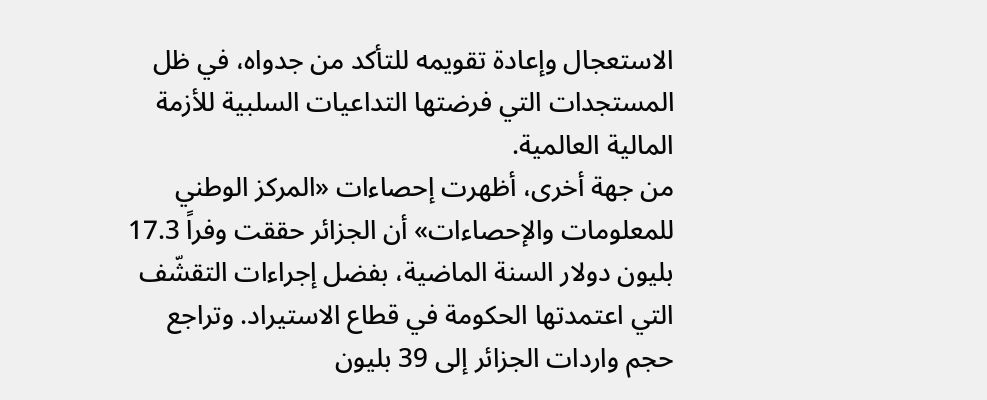الاستعجال وإعادة تقويمه للتأكد من جدواه، في ظل المستجدات التي فرضتها التداعيات السلبية للأزمة المالية العالمية.
من جهة أخرى، أظهرت إحصاءات «المركز الوطني للمعلومات والإحصاءات» أن الجزائر حققت وفراً 17.3 بليون دولار السنة الماضية، بفضل إجراءات التقشّف التي اعتمدتها الحكومة في قطاع الاستيراد. وتراجع حجم واردات الجزائر إلى 39 بليون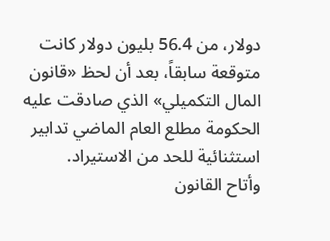دولار، من 56.4 بليون دولار كانت متوقعة سابقاً، بعد أن لحظ «قانون المال التكميلي» الذي صادقت عليه الحكومة مطلع العام الماضي تدابير استثنائية للحد من الاستيراد.
وأتاح القانون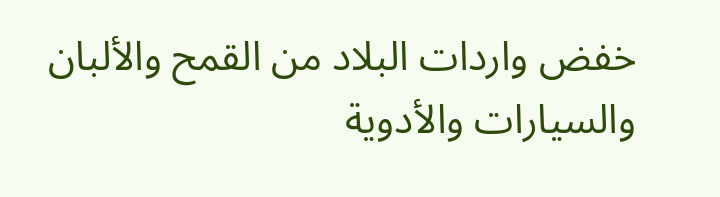خفض واردات البلاد من القمح والألبان والسيارات والأدوية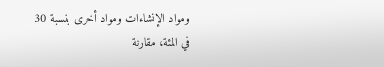ومواد الإنشاءات ومواد أخرى بنسبة 30 في المئة، مقارنة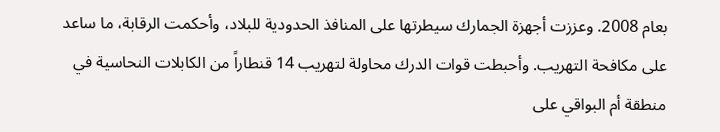بعام 2008. وعززت أجهزة الجمارك سيطرتها على المنافذ الحدودية للبلاد، وأحكمت الرقابة، ما ساعد على مكافحة التهريب. وأحبطت قوات الدرك محاولة لتهريب 14 قنطاراً من الكابلات النحاسية في منطقة أم البواقي على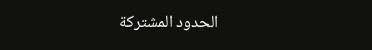الحدود المشتركة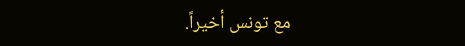مع تونس أخيراً.